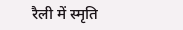रैली में स्मृति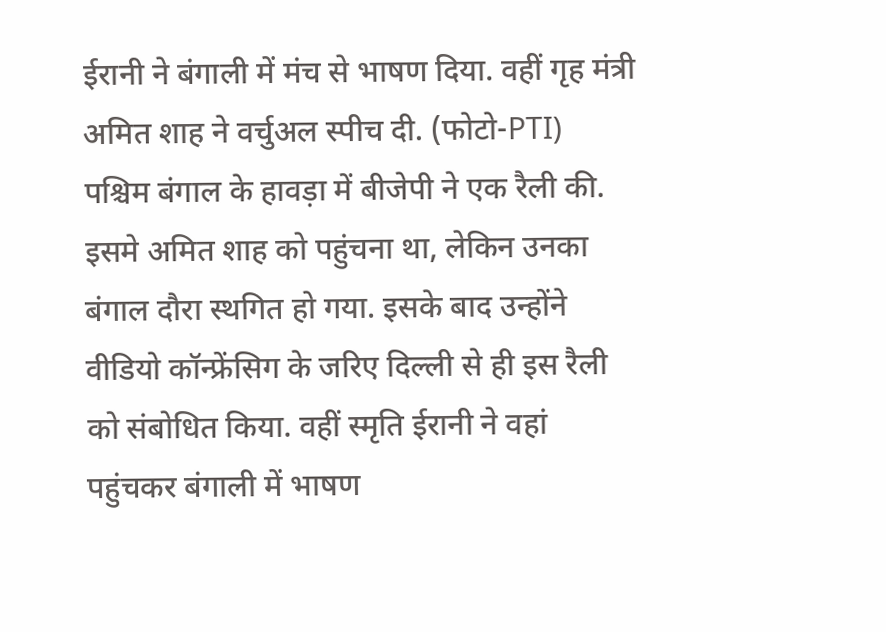ईरानी ने बंगाली में मंच से भाषण दिया. वहीं गृह मंत्री अमित शाह ने वर्चुअल स्पीच दी. (फोटो-PTI)
पश्चिम बंगाल के हावड़ा में बीजेपी ने एक रैली की. इसमे अमित शाह को पहुंचना था, लेकिन उनका बंगाल दौरा स्थगित हो गया. इसके बाद उन्होंने वीडियो कॉन्फ्रेंसिग के जरिए दिल्ली से ही इस रैली को संबोधित किया. वहीं स्मृति ईरानी ने वहां पहुंचकर बंगाली में भाषण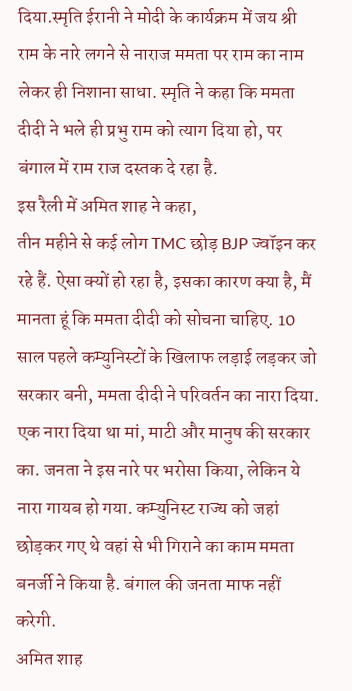दिया.स्मृति ईरानी ने मोदी के कार्यक्रम में जय श्री राम के नारे लगने से नाराज ममता पर राम का नाम लेकर ही निशाना साधा. स्मृति ने कहा कि ममता दीदी ने भले ही प्रभु राम को त्याग दिया हो, पर बंगाल में राम राज दस्तक दे रहा है.
इस रैली में अमित शाह ने कहा,
तीन महीने से कई लोग TMC छोड़ BJP ज्वॉइन कर रहे हैं. ऐसा क्यों हो रहा है, इसका कारण क्या है, मैं मानता हूं कि ममता दीदी को सोचना चाहिए. 10 साल पहले कम्युनिस्टों के खिलाफ लड़ाई लड़कर जो सरकार बनी, ममता दीदी ने परिवर्तन का नारा दिया. एक नारा दिया था मां, माटी और मानुष की सरकार का. जनता ने इस नारे पर भरोसा किया, लेकिन ये नारा गायब हो गया. कम्युनिस्ट राज्य को जहां छोड़कर गए थे वहां से भी गिराने का काम ममता बनर्जी ने किया है. बंगाल की जनता माफ नहीं करेगी.
अमित शाह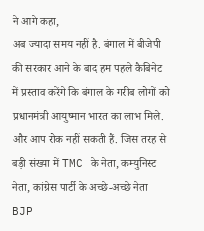ने आगे कहा,
अब ज्यादा समय नहीं है. बंगाल में बीजेपी की सरकार आने के बाद हम पहले कैबिनेट में प्रस्ताव करेंगे कि बंगाल के गरीब लोगों को प्रधानमंत्री आयुष्मान भारत का लाभ मिले. और आप रोक नहीं सकती हैं. जिस तरह से बड़ी संख्या में TMC के नेता, कम्युनिस्ट नेता, कांग्रेस पार्टी के अच्छे-अच्छे नेता BJP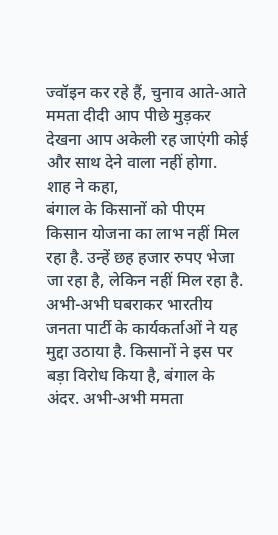ज्वॉइन कर रहे हैं, चुनाव आते-आते ममता दीदी आप पीछे मुड़कर देखना आप अकेली रह जाएंगी कोई और साथ देने वाला नहीं होगा.
शाह ने कहा,
बंगाल के किसानों को पीएम किसान योजना का लाभ नहीं मिल रहा है. उन्हें छह हजार रुपए भेजा जा रहा है, लेकिन नहीं मिल रहा है. अभी-अभी घबराकर भारतीय जनता पार्टी के कार्यकर्ताओं ने यह मुद्दा उठाया है. किसानों ने इस पर बड़ा विरोध किया है, बंगाल के अंदर. अभी-अभी ममता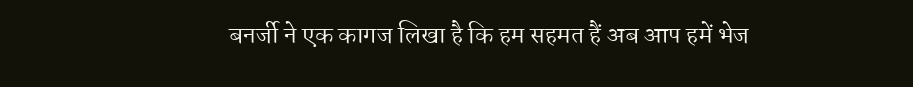बनर्जी ने एक कागज लिखा है कि हम सहमत हैं अब आप हमें भेज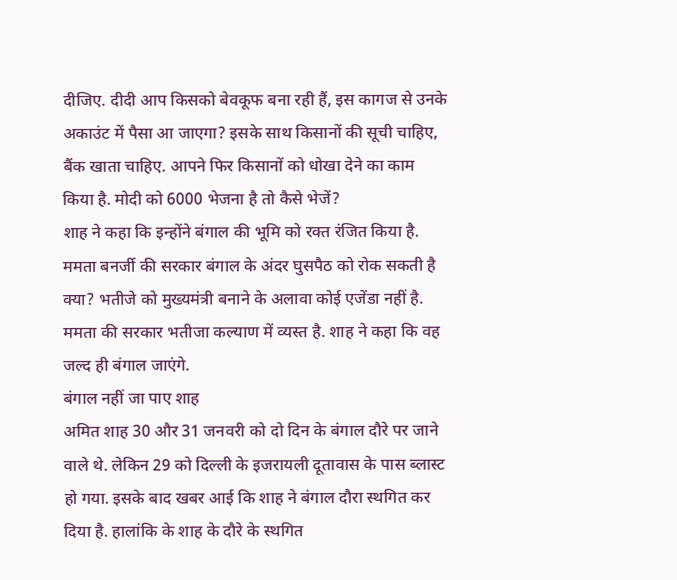दीजिए. दीदी आप किसको बेवकूफ बना रही हैं, इस कागज से उनके अकाउंट में पैसा आ जाएगा? इसके साथ किसानों की सूची चाहिए, बैंक खाता चाहिए. आपने फिर किसानों को धोखा देने का काम किया है. मोदी को 6000 भेजना है तो कैसे भेजें?
शाह ने कहा कि इन्होंने बंगाल की भूमि को रक्त रंजित किया है. ममता बनर्जी की सरकार बंगाल के अंदर घुसपैठ को रोक सकती है क्या? भतीजे को मुख्यमंत्री बनाने के अलावा कोई एजेंडा नहीं है. ममता की सरकार भतीजा कल्याण में व्यस्त है. शाह ने कहा कि वह जल्द ही बंगाल जाएंगे.
बंगाल नहीं जा पाए शाह
अमित शाह 30 और 31 जनवरी को दो दिन के बंगाल दौरे पर जाने वाले थे. लेकिन 29 को दिल्ली के इजरायली दूतावास के पास ब्लास्ट हो गया. इसके बाद खबर आई कि शाह ने बंगाल दौरा स्थगित कर दिया है. हालांकि के शाह के दौरे के स्थगित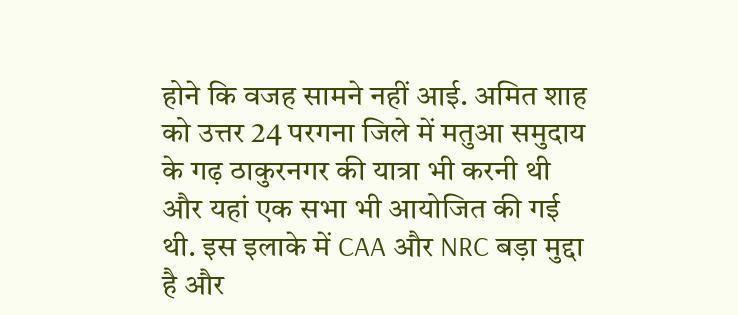होने कि वजह सामने नहीं आई. अमित शाह को उत्तर 24 परगना जिले में मतुआ समुदाय के गढ़ ठाकुरनगर की यात्रा भी करनी थी और यहां एक सभा भी आयोजित की गई थी. इस इलाके में CAA और NRC बड़ा मुद्दा है और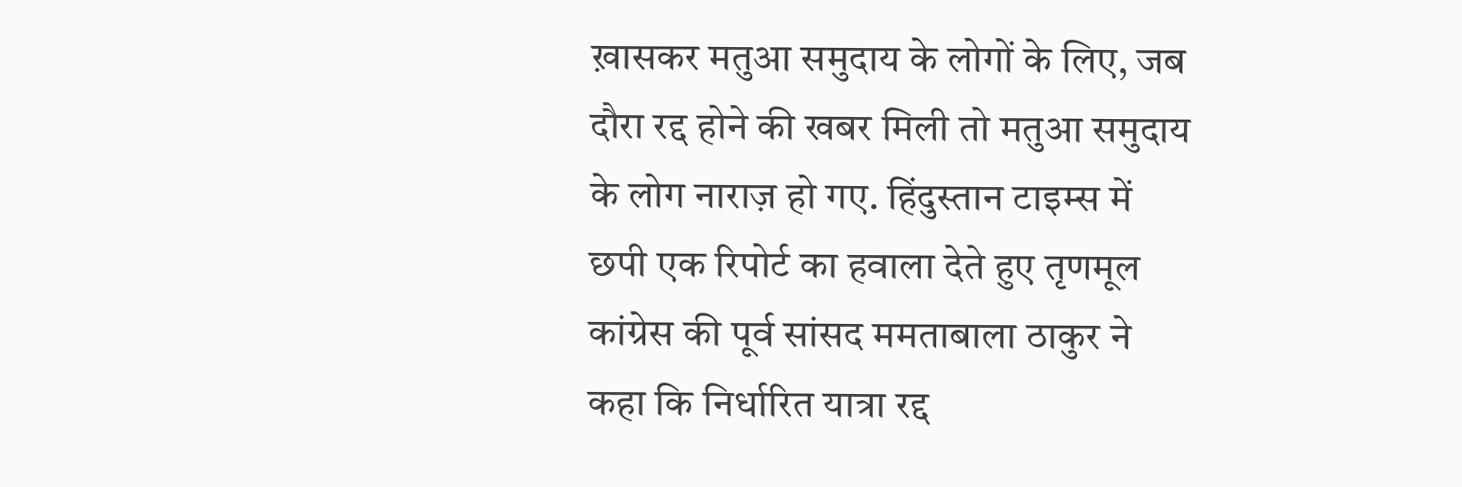ख़ासकर मतुआ समुदाय के लोगों के लिए, जब दौरा रद्द होने की खबर मिली तो मतुआ समुदाय के लोग नाराज़ हो गए. हिंदुस्तान टाइम्स में छपी एक रिपोर्ट का हवाला देते हुए तृणमूल कांग्रेस की पूर्व सांसद ममताबाला ठाकुर ने कहा कि निर्धारित यात्रा रद्द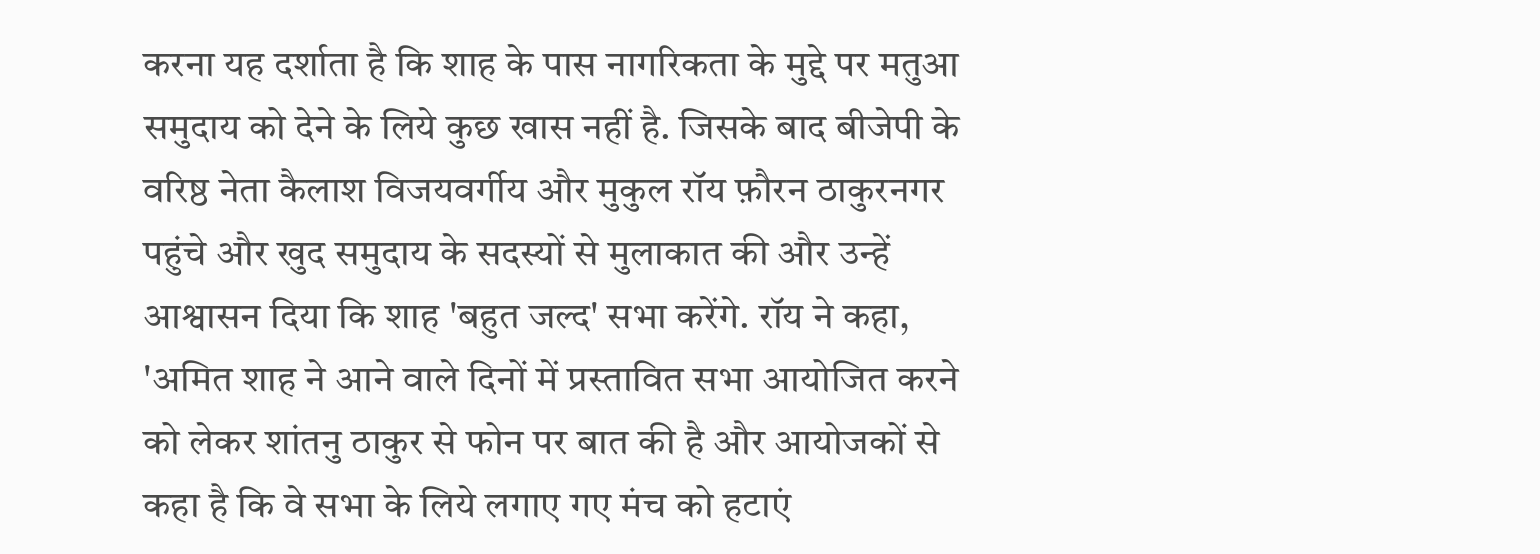करना यह दर्शाता है कि शाह के पास नागरिकता के मुद्दे पर मतुआ समुदाय को देने के लिये कुछ खास नहीं है. जिसके बाद बीजेपी के वरिष्ठ नेता कैलाश विजयवर्गीय और मुकुल रॉय फ़ौरन ठाकुरनगर पहुंचे और खुद समुदाय के सदस्यों से मुलाकात की और उन्हें आश्वासन दिया कि शाह 'बहुत जल्द' सभा करेंगे. रॉय ने कहा, 'अमित शाह ने आने वाले दिनों में प्रस्तावित सभा आयोजित करने को लेकर शांतनु ठाकुर से फोन पर बात की है और आयोजकों से कहा है कि वे सभा के लिये लगाए गए मंच को हटाएं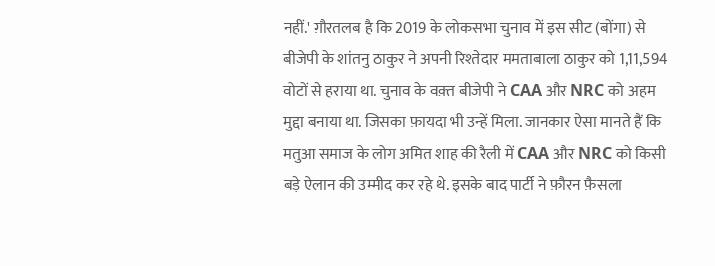नहीं.' ग़ौरतलब है कि 2019 के लोकसभा चुनाव में इस सीट (बोंगा) से बीजेपी के शांतनु ठाकुर ने अपनी रिश्तेदार ममताबाला ठाकुर को 1,11,594 वोटों से हराया था. चुनाव के वक़्त बीजेपी ने CAA और NRC को अहम मुद्दा बनाया था. जिसका फ़ायदा भी उन्हें मिला. जानकार ऐसा मानते हैं कि मतुआ समाज के लोग अमित शाह की रैली में CAA और NRC को किसी बड़े ऐलान की उम्मीद कर रहे थे. इसके बाद पार्टी ने फ़ौरन फ़ैसला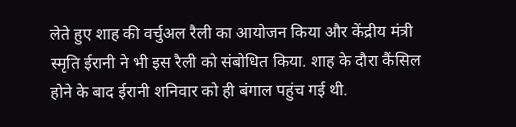लेते हुए शाह की वर्चुअल रैली का आयोजन किया और केंद्रीय मंत्री स्मृति ईरानी ने भी इस रैली को संबोधित किया. शाह के दौरा कैंसिल होने के बाद ईरानी शनिवार को ही बंगाल पहुंच गई थी.